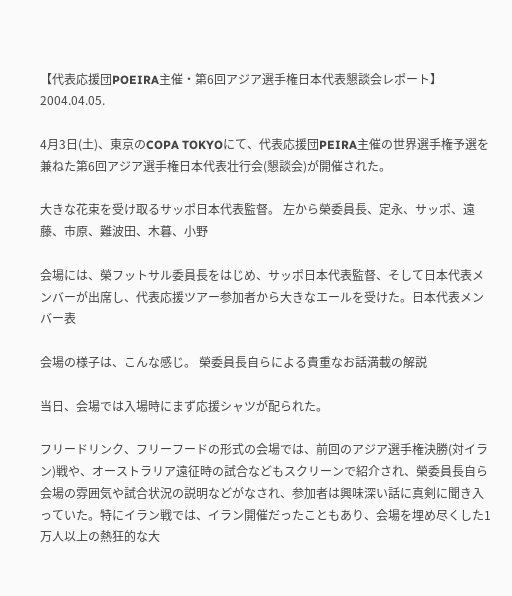【代表応援団POEIRA主催・第6回アジア選手権日本代表懇談会レポート】 2004.04.05.

4月3日(土)、東京のCOPA TOKYOにて、代表応援団PEIRA主催の世界選手権予選を兼ねた第6回アジア選手権日本代表壮行会(懇談会)が開催された。

大きな花束を受け取るサッポ日本代表監督。 左から榮委員長、定永、サッポ、遠藤、市原、難波田、木暮、小野

会場には、榮フットサル委員長をはじめ、サッポ日本代表監督、そして日本代表メンバーが出席し、代表応援ツアー参加者から大きなエールを受けた。日本代表メンバー表

会場の様子は、こんな感じ。 榮委員長自らによる貴重なお話満載の解説

当日、会場では入場時にまず応援シャツが配られた。

フリードリンク、フリーフードの形式の会場では、前回のアジア選手権決勝(対イラン)戦や、オーストラリア遠征時の試合などもスクリーンで紹介され、榮委員長自ら会場の雰囲気や試合状況の説明などがなされ、参加者は興味深い話に真剣に聞き入っていた。特にイラン戦では、イラン開催だったこともあり、会場を埋め尽くした1万人以上の熱狂的な大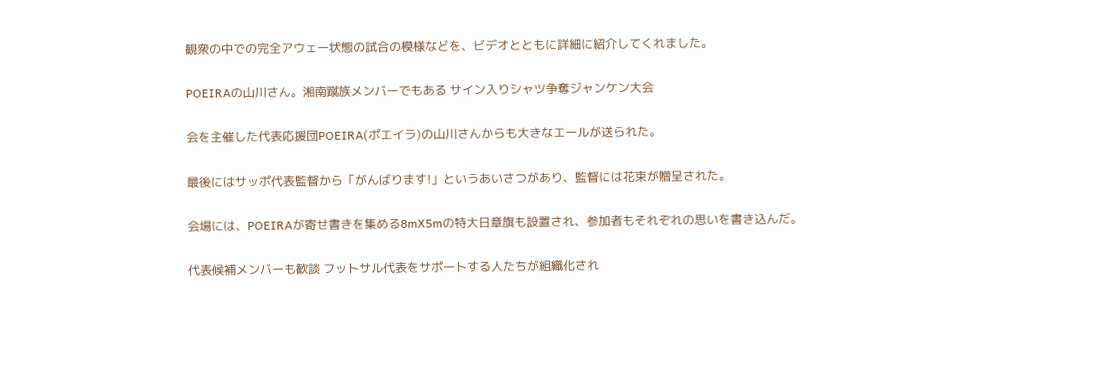観衆の中での完全アウェー状態の試合の模様などを、ビデオとともに詳細に紹介してくれました。

POEIRAの山川さん。湘南蹴族メンバーでもある サイン入りシャツ争奪ジャンケン大会

会を主催した代表応援団POEIRA(ポエイラ)の山川さんからも大きなエールが送られた。

最後にはサッポ代表監督から「がんばります!」というあいさつがあり、監督には花束が贈呈された。

会場には、POEIRAが寄せ書きを集める8mX5mの特大日章旗も設置され、参加者もそれぞれの思いを書き込んだ。

代表候補メンバーも歓談 フットサル代表をサポートする人たちが組織化され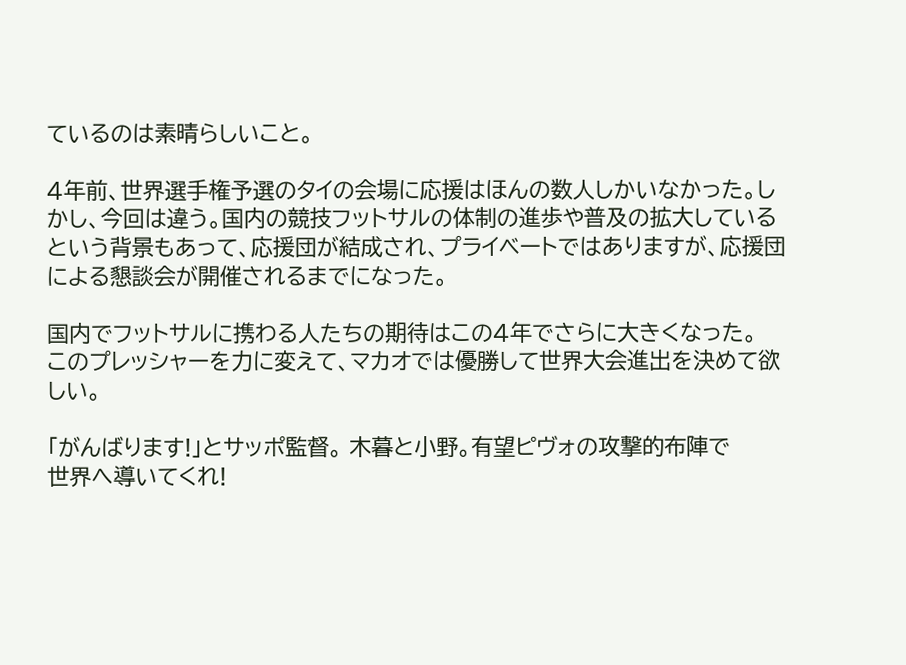ているのは素晴らしいこと。

4年前、世界選手権予選のタイの会場に応援はほんの数人しかいなかった。しかし、今回は違う。国内の競技フットサルの体制の進歩や普及の拡大しているという背景もあって、応援団が結成され、プライベートではありますが、応援団による懇談会が開催されるまでになった。

国内でフットサルに携わる人たちの期待はこの4年でさらに大きくなった。
このプレッシャーを力に変えて、マカオでは優勝して世界大会進出を決めて欲しい。

「がんばります!」とサッポ監督。 木暮と小野。有望ピヴォの攻撃的布陣で
世界へ導いてくれ!